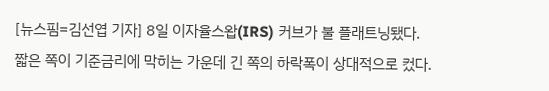[뉴스핌=김선엽 기자] 8일 이자율스왑(IRS) 커브가 불 플래트닝됐다.
짧은 쪽이 기준금리에 막히는 가운데 긴 쪽의 하락폭이 상대적으로 컸다.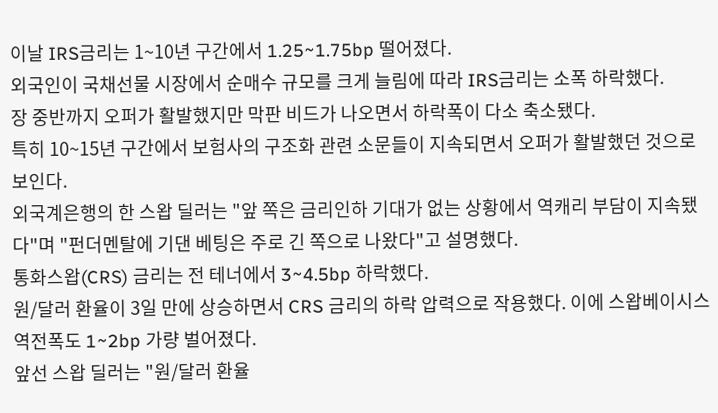이날 IRS금리는 1~10년 구간에서 1.25~1.75bp 떨어졌다.
외국인이 국채선물 시장에서 순매수 규모를 크게 늘림에 따라 IRS금리는 소폭 하락했다.
장 중반까지 오퍼가 활발했지만 막판 비드가 나오면서 하락폭이 다소 축소됐다.
특히 10~15년 구간에서 보험사의 구조화 관련 소문들이 지속되면서 오퍼가 활발했던 것으로 보인다.
외국계은행의 한 스왑 딜러는 "앞 쪽은 금리인하 기대가 없는 상황에서 역캐리 부담이 지속됐다"며 "펀더멘탈에 기댄 베팅은 주로 긴 쪽으로 나왔다"고 설명했다.
통화스왑(CRS) 금리는 전 테너에서 3~4.5bp 하락했다.
원/달러 환율이 3일 만에 상승하면서 CRS 금리의 하락 압력으로 작용했다. 이에 스왑베이시스 역전폭도 1~2bp 가량 벌어졌다.
앞선 스왑 딜러는 "원/달러 환율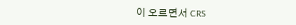이 오르면서 CRS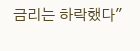금리는 하락했다"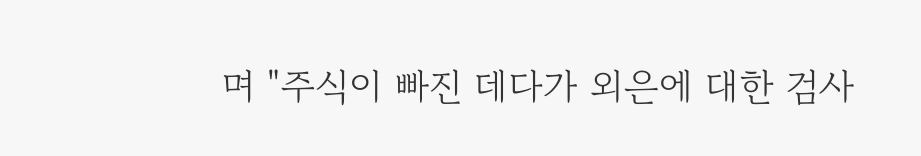며 "주식이 빠진 데다가 외은에 대한 검사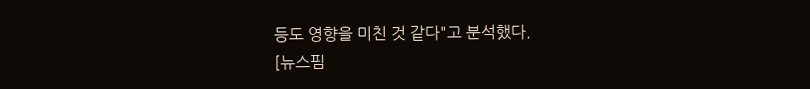등도 영향을 미친 것 같다"고 분석했다.
[뉴스핌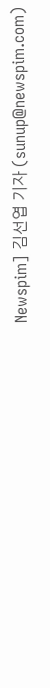Newspim] 김선엽 기자 (sunup@newspim.com)